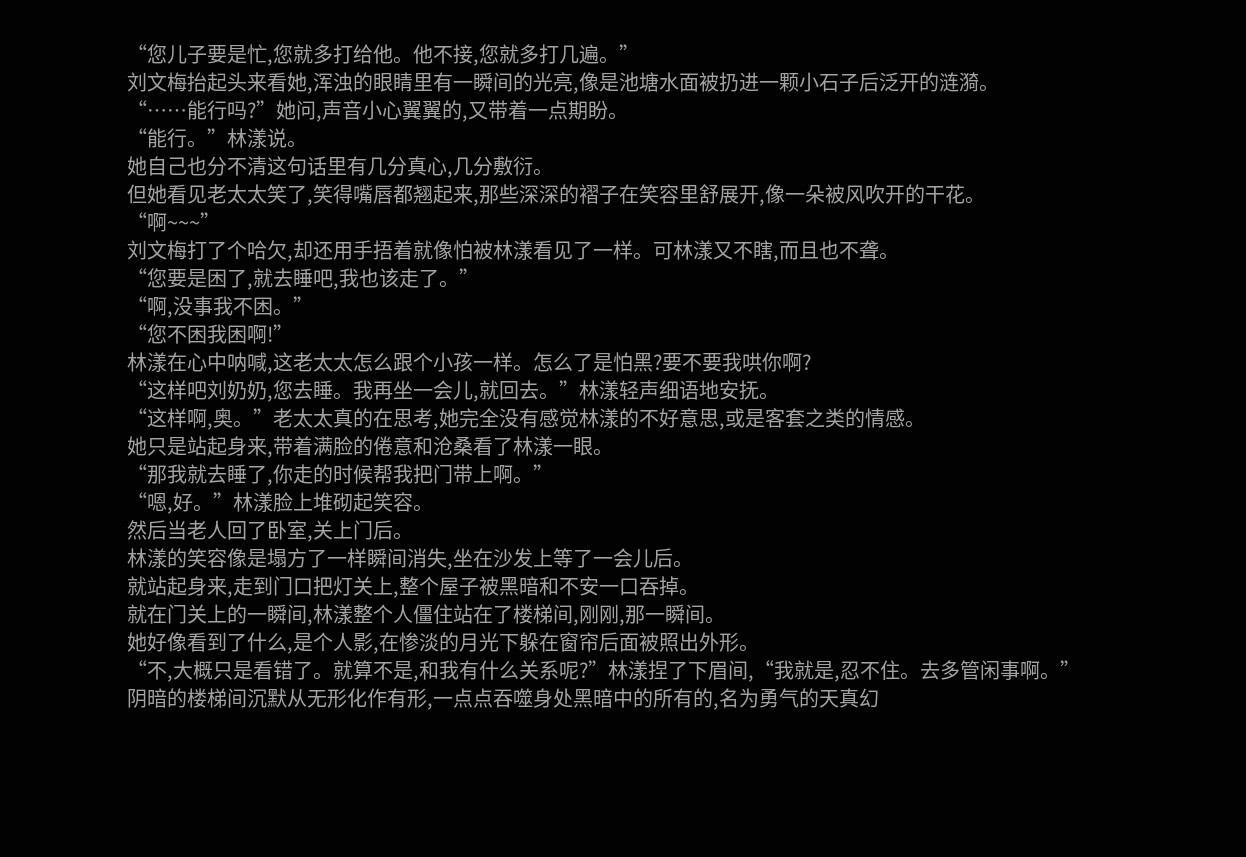“您儿子要是忙,您就多打给他。他不接,您就多打几遍。”
刘文梅抬起头来看她,浑浊的眼睛里有一瞬间的光亮,像是池塘水面被扔进一颗小石子后泛开的涟漪。
“……能行吗?”她问,声音小心翼翼的,又带着一点期盼。
“能行。”林漾说。
她自己也分不清这句话里有几分真心,几分敷衍。
但她看见老太太笑了,笑得嘴唇都翘起来,那些深深的褶子在笑容里舒展开,像一朵被风吹开的干花。
“啊~~~”
刘文梅打了个哈欠,却还用手捂着就像怕被林漾看见了一样。可林漾又不瞎,而且也不聋。
“您要是困了,就去睡吧,我也该走了。”
“啊,没事我不困。”
“您不困我困啊!”
林漾在心中呐喊,这老太太怎么跟个小孩一样。怎么了是怕黑?要不要我哄你啊?
“这样吧刘奶奶,您去睡。我再坐一会儿,就回去。”林漾轻声细语地安抚。
“这样啊,奥。”老太太真的在思考,她完全没有感觉林漾的不好意思,或是客套之类的情感。
她只是站起身来,带着满脸的倦意和沧桑看了林漾一眼。
“那我就去睡了,你走的时候帮我把门带上啊。”
“嗯,好。”林漾脸上堆砌起笑容。
然后当老人回了卧室,关上门后。
林漾的笑容像是塌方了一样瞬间消失,坐在沙发上等了一会儿后。
就站起身来,走到门口把灯关上,整个屋子被黑暗和不安一口吞掉。
就在门关上的一瞬间,林漾整个人僵住站在了楼梯间,刚刚,那一瞬间。
她好像看到了什么,是个人影,在惨淡的月光下躲在窗帘后面被照出外形。
“不,大概只是看错了。就算不是,和我有什么关系呢?”林漾捏了下眉间,“我就是,忍不住。去多管闲事啊。”
阴暗的楼梯间沉默从无形化作有形,一点点吞噬身处黑暗中的所有的,名为勇气的天真幻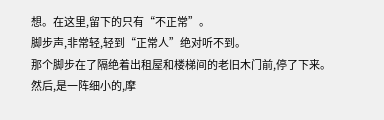想。在这里,留下的只有“不正常”。
脚步声,非常轻,轻到“正常人”绝对听不到。
那个脚步在了隔绝着出租屋和楼梯间的老旧木门前,停了下来。
然后,是一阵细小的,摩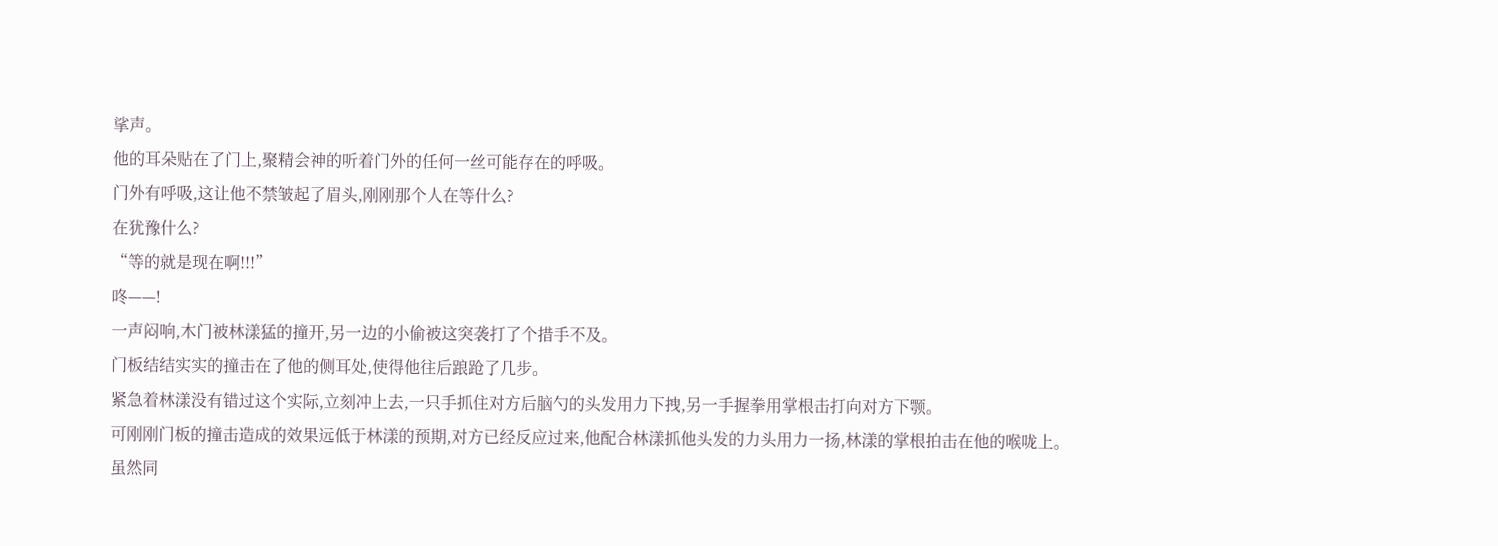挲声。
他的耳朵贴在了门上,聚精会神的听着门外的任何一丝可能存在的呼吸。
门外有呼吸,这让他不禁皱起了眉头,刚刚那个人在等什么?
在犹豫什么?
“等的就是现在啊!!!”
咚——!
一声闷响,木门被林漾猛的撞开,另一边的小偷被这突袭打了个措手不及。
门板结结实实的撞击在了他的侧耳处,使得他往后踉跄了几步。
紧急着林漾没有错过这个实际,立刻冲上去,一只手抓住对方后脑勺的头发用力下拽,另一手握拳用掌根击打向对方下颚。
可刚刚门板的撞击造成的效果远低于林漾的预期,对方已经反应过来,他配合林漾抓他头发的力头用力一扬,林漾的掌根拍击在他的喉咙上。
虽然同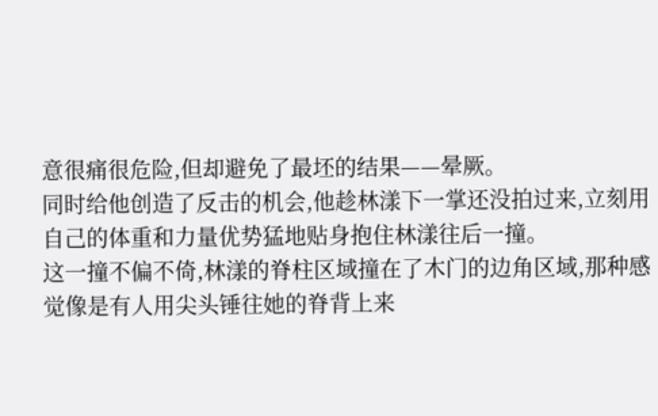意很痛很危险,但却避免了最坯的结果——晕厥。
同时给他创造了反击的机会,他趁林漾下一掌还没拍过来,立刻用自己的体重和力量优势猛地贴身抱住林漾往后一撞。
这一撞不偏不倚,林漾的脊柱区域撞在了木门的边角区域,那种感觉像是有人用尖头锤往她的脊背上来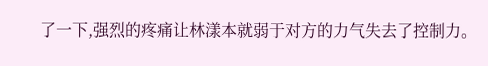了一下,强烈的疼痛让林漾本就弱于对方的力气失去了控制力。